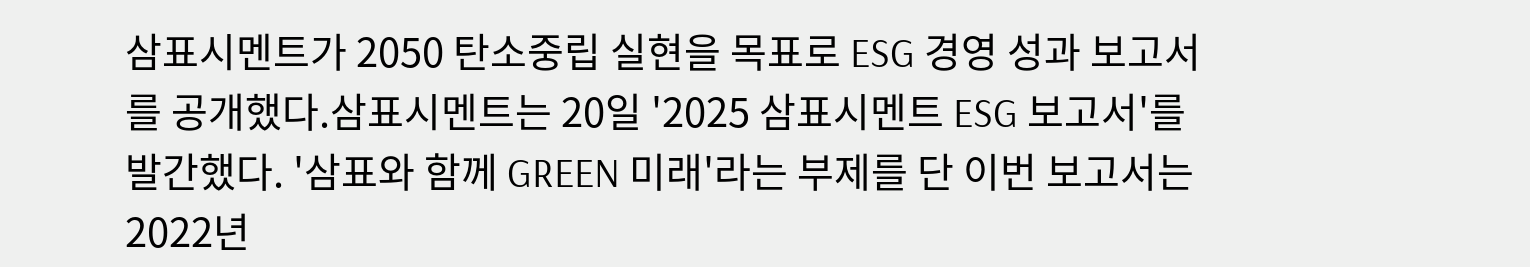삼표시멘트가 2050 탄소중립 실현을 목표로 ESG 경영 성과 보고서를 공개했다.삼표시멘트는 20일 '2025 삼표시멘트 ESG 보고서'를 발간했다. '삼표와 함께 GREEN 미래'라는 부제를 단 이번 보고서는 2022년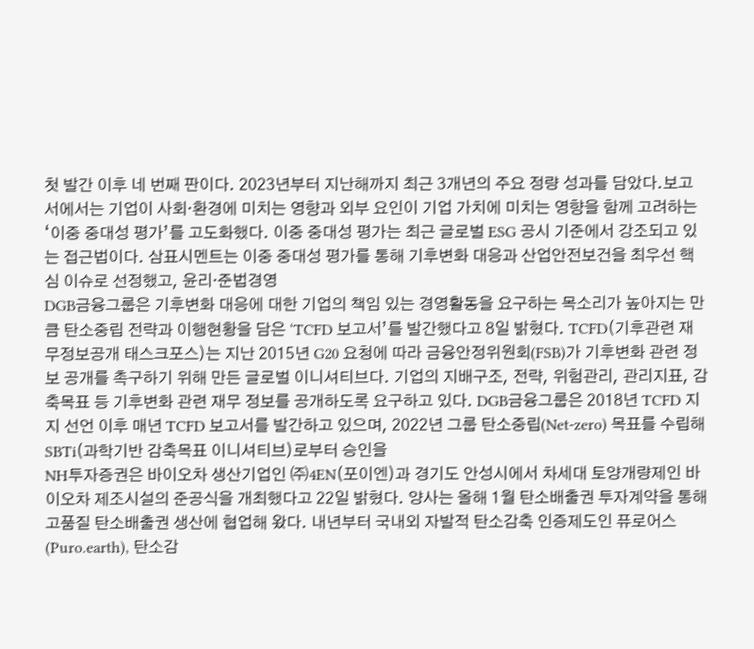첫 발간 이후 네 번째 판이다. 2023년부터 지난해까지 최근 3개년의 주요 정량 성과를 담았다.보고서에서는 기업이 사회·환경에 미치는 영향과 외부 요인이 기업 가치에 미치는 영향을 함께 고려하는 ‘이중 중대성 평가’를 고도화했다. 이중 중대성 평가는 최근 글로벌 ESG 공시 기준에서 강조되고 있는 접근법이다. 삼표시멘트는 이중 중대성 평가를 통해 기후변화 대응과 산업안전보건을 최우선 핵심 이슈로 선정했고, 윤리·준법경영
DGB금융그룹은 기후변화 대응에 대한 기업의 책임 있는 경영활동을 요구하는 목소리가 높아지는 만큼 탄소중립 전략과 이행현황을 담은 ‘TCFD 보고서’를 발간했다고 8일 밝혔다. TCFD(기후관련 재무정보공개 태스크포스)는 지난 2015년 G20 요청에 따라 금융안정위원회(FSB)가 기후변화 관련 정보 공개를 촉구하기 위해 만든 글로벌 이니셔티브다. 기업의 지배구조, 전략, 위험관리, 관리지표, 감축목표 등 기후변화 관련 재무 정보를 공개하도록 요구하고 있다. DGB금융그룹은 2018년 TCFD 지지 선언 이후 매년 TCFD 보고서를 발간하고 있으며, 2022년 그룹 탄소중립(Net-zero) 목표를 수립해 SBTi(과학기반 감축목표 이니셔티브)로부터 승인을
NH투자증권은 바이오차 생산기업인 ㈜4EN(포이엔)과 경기도 안성시에서 차세대 토양개량제인 바이오차 제조시설의 준공식을 개최했다고 22일 밝혔다. 양사는 올해 1월 탄소배출권 투자계약을 통해 고품질 탄소배출권 생산에 협업해 왔다. 내년부터 국내외 자발적 탄소감축 인증제도인 퓨로어스(Puro.earth), 탄소감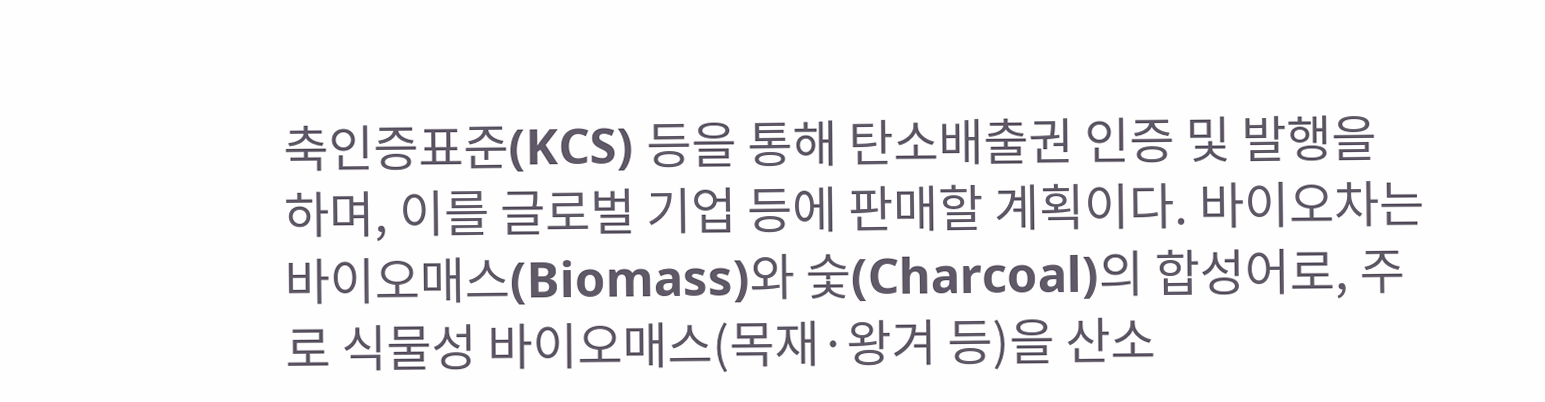축인증표준(KCS) 등을 통해 탄소배출권 인증 및 발행을 하며, 이를 글로벌 기업 등에 판매할 계획이다. 바이오차는 바이오매스(Biomass)와 숯(Charcoal)의 합성어로, 주로 식물성 바이오매스(목재·왕겨 등)을 산소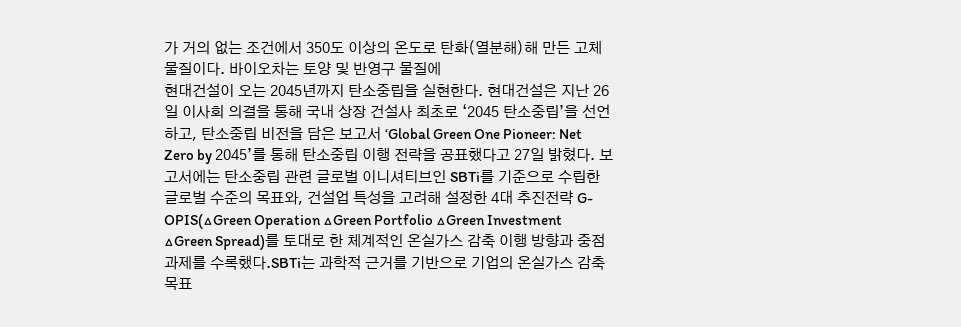가 거의 없는 조건에서 350도 이상의 온도로 탄화(열분해)해 만든 고체 물질이다. 바이오차는 토양 및 반영구 물질에
현대건설이 오는 2045년까지 탄소중립을 실현한다. 현대건설은 지난 26일 이사회 의결을 통해 국내 상장 건설사 최초로 ‘2045 탄소중립’을 선언하고, 탄소중립 비전을 담은 보고서 ‘Global Green One Pioneer: Net Zero by 2045’를 통해 탄소중립 이행 전략을 공표했다고 27일 밝혔다. 보고서에는 탄소중립 관련 글로벌 이니셔티브인 SBTi를 기준으로 수립한 글로벌 수준의 목표와, 건설업 특성을 고려해 설정한 4대 추진전략 G-OPIS(△Green Operation △Green Portfolio △Green Investment △Green Spread)를 토대로 한 체계적인 온실가스 감축 이행 방향과 중점과제를 수록했다.SBTi는 과학적 근거를 기반으로 기업의 온실가스 감축 목표